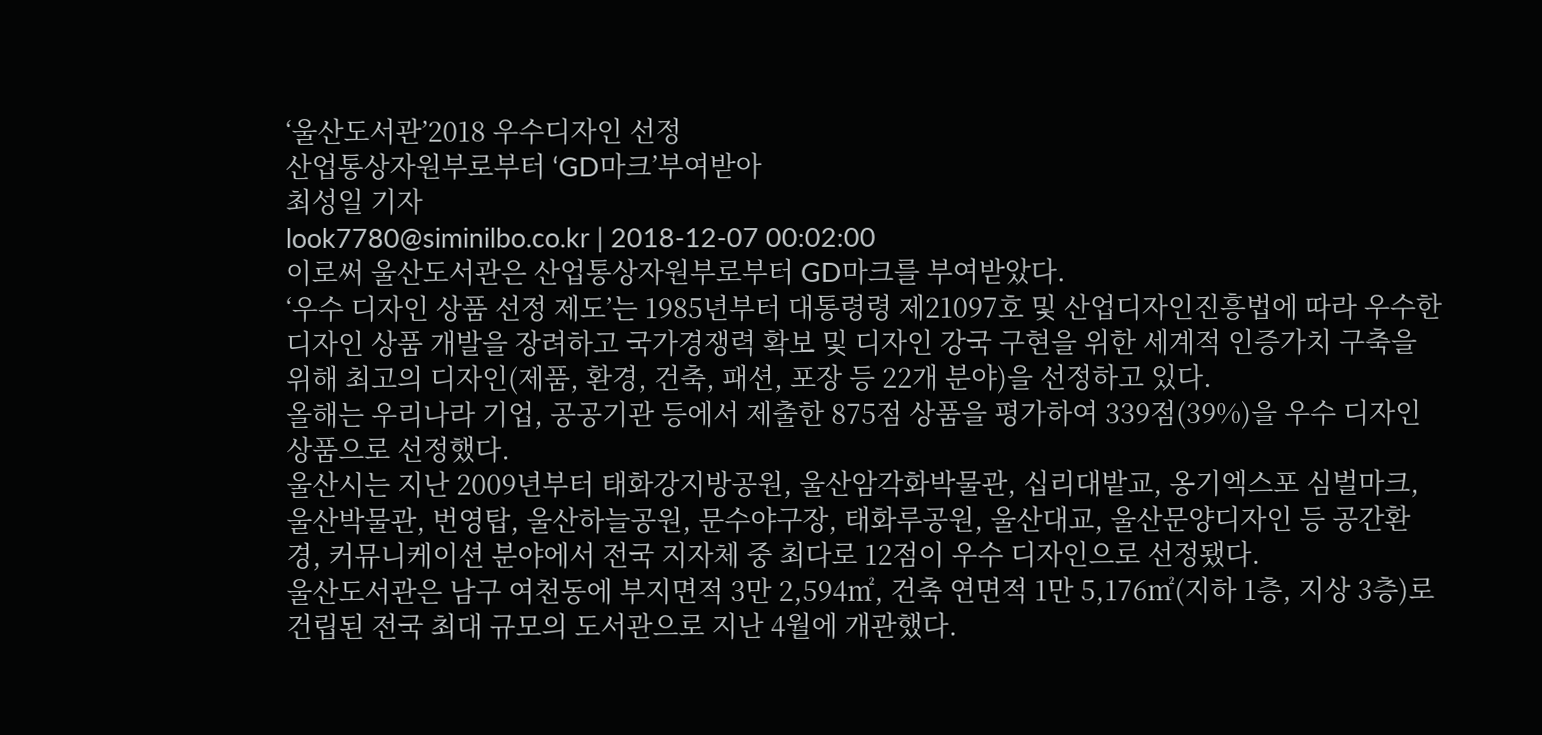‘울산도서관’2018 우수디자인 선정
산업통상자원부로부터 ‘GD마크’부여받아
최성일 기자
look7780@siminilbo.co.kr | 2018-12-07 00:02:00
이로써 울산도서관은 산업통상자원부로부터 GD마크를 부여받았다.
‘우수 디자인 상품 선정 제도’는 1985년부터 대통령령 제21097호 및 산업디자인진흥법에 따라 우수한 디자인 상품 개발을 장려하고 국가경쟁력 확보 및 디자인 강국 구현을 위한 세계적 인증가치 구축을 위해 최고의 디자인(제품, 환경, 건축, 패션, 포장 등 22개 분야)을 선정하고 있다.
올해는 우리나라 기업, 공공기관 등에서 제출한 875점 상품을 평가하여 339점(39%)을 우수 디자인 상품으로 선정했다.
울산시는 지난 2009년부터 태화강지방공원, 울산암각화박물관, 십리대밭교, 옹기엑스포 심벌마크, 울산박물관, 번영탑, 울산하늘공원, 문수야구장, 태화루공원, 울산대교, 울산문양디자인 등 공간환경, 커뮤니케이션 분야에서 전국 지자체 중 최다로 12점이 우수 디자인으로 선정됐다.
울산도서관은 남구 여천동에 부지면적 3만 2,594㎡, 건축 연면적 1만 5,176㎡(지하 1층, 지상 3층)로 건립된 전국 최대 규모의 도서관으로 지난 4월에 개관했다.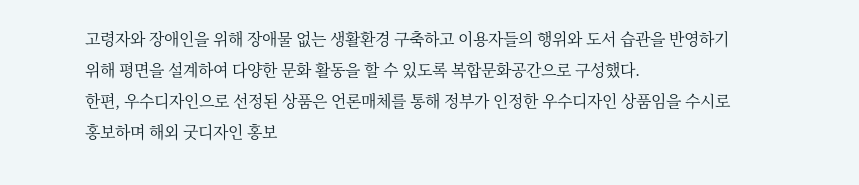고령자와 장애인을 위해 장애물 없는 생활환경 구축하고 이용자들의 행위와 도서 습관을 반영하기 위해 평면을 설계하여 다양한 문화 활동을 할 수 있도록 복합문화공간으로 구성했다.
한편, 우수디자인으로 선정된 상품은 언론매체를 통해 정부가 인정한 우수디자인 상품임을 수시로 홍보하며 해외 굿디자인 홍보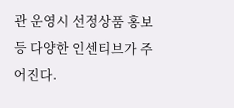관 운영시 선정상품 홍보 등 다양한 인센티브가 주어진다.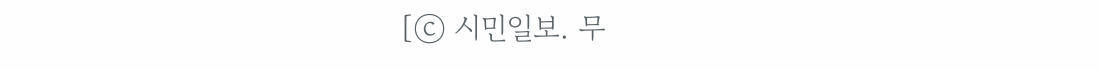[ⓒ 시민일보. 무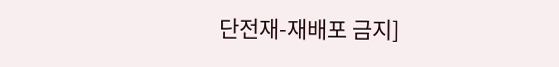단전재-재배포 금지]